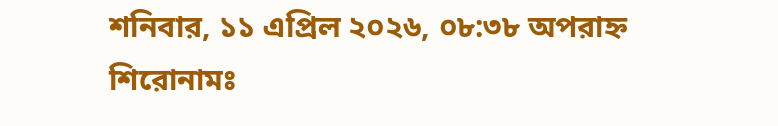শনিবার, ১১ এপ্রিল ২০২৬, ০৮:৩৮ অপরাহ্ন
শিরোনামঃ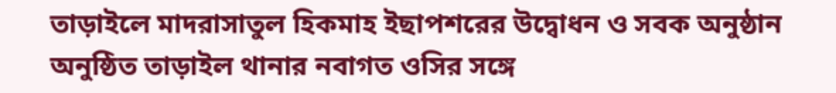তাড়াইলে মাদরাসাতুল হিকমাহ ইছাপশরের উদ্বোধন ও সবক অনুষ্ঠান অনুষ্ঠিত তাড়াইল থানার নবাগত ওসির সঙ্গে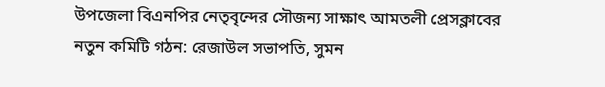উপজেলা বিএনপির নেতৃবৃন্দের সৌজন্য সাক্ষাৎ আমতলী প্রেসক্লাবের নতুন কমিটি গঠন: রেজাউল সভাপতি, সুমন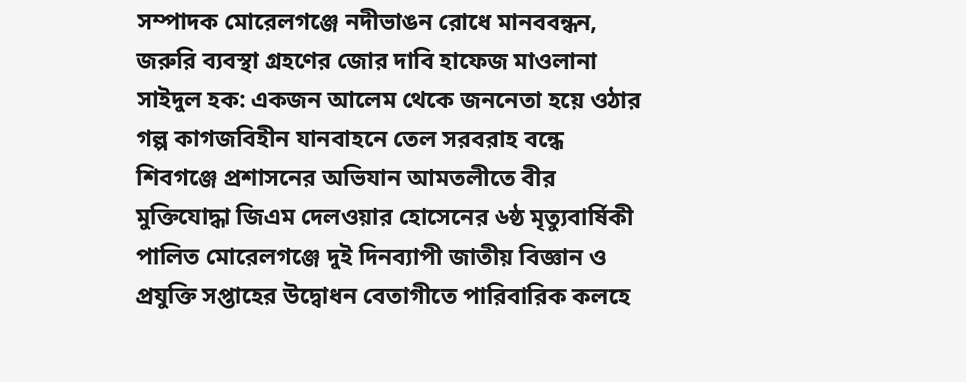সম্পাদক মোরেলগঞ্জে নদীভাঙন রোধে মানববন্ধন, জরুরি ব্যবস্থা গ্রহণের জোর দাবি হাফেজ মাওলানা সাইদুল হক: একজন আলেম থেকে জননেতা হয়ে ওঠার গল্প কাগজবিহীন যানবাহনে তেল সরবরাহ বন্ধে শিবগঞ্জে প্রশাসনের অভিযান আমতলীতে বীর মুক্তিযোদ্ধা জিএম দেলওয়ার হোসেনের ৬ষ্ঠ মৃত্যুবার্ষিকী পালিত মোরেলগঞ্জে দুই দিনব্যাপী জাতীয় বিজ্ঞান ও প্রযুক্তি সপ্তাহের উদ্বোধন বেতাগীতে পারিবারিক কলহে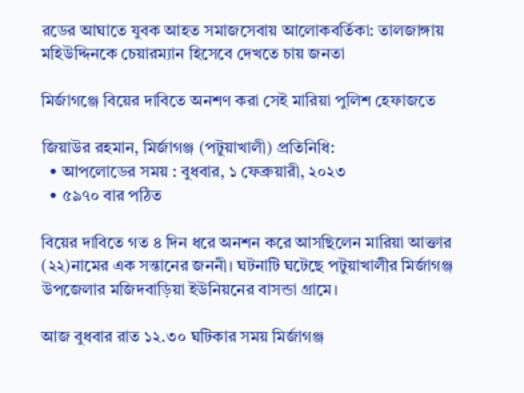রডের আঘাতে যুবক আহত সমাজসেবায় আলোকবর্তিকা: তালজাঙ্গায় মহিউদ্দিনকে চেয়ারম্যান হিসেবে দেখতে চায় জনতা

মির্জাগঞ্জে বিয়ের দাবিতে অনশণ করা সেই মারিয়া পুলিশ হেফাজতে

জিয়াউর রহমান, মির্জাগঞ্জ (পটুয়াখালী) প্রতিনিধি:
  • আপলোডের সময় : বুধবার, ১ ফেব্রুয়ারী, ২০২৩
  • ৫৯৭০ বার পঠিত

বিয়ের দাবিতে গত ৪ দিন ধরে অনশন করে আসছিলেন মারিয়া আক্তার (২২)নামের এক সন্তানের জননী। ঘটনাটি ঘটেছে পটুয়াখালীর মির্জাগঞ্জ উপজেলার মজিদবাড়িয়া ইউনিয়নের বাসন্ডা গ্রামে।

আজ বুধবার রাত ১২.৩০ ঘটিকার সময় মির্জাগঞ্জ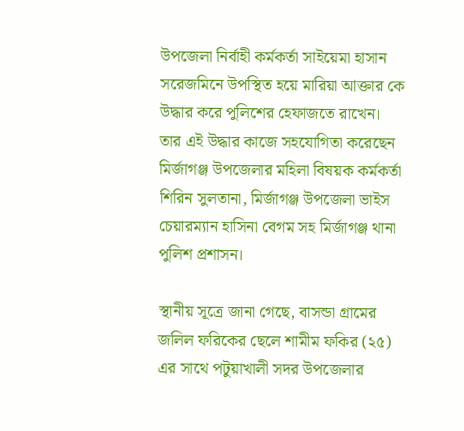উপজেলা নির্বাহী কর্মকর্তা সাইয়েমা হাসান সরেজমিনে উপস্থিত হয়ে মারিয়া আক্তার কে উদ্ধার করে পুলিশের হেফাজতে রাখেন। তার এই উদ্ধার কাজে সহযোগিতা করেছেন মির্জাগঞ্জ উপজেলার মহিলা বিষয়ক কর্মকর্তা শিরিন সুলতানা, মির্জাগঞ্জ উপজেলা ভাইস চেয়ারম্যান হাসিনা বেগম সহ মির্জাগঞ্জ থানা পুলিশ প্রশাসন।

স্থানীয় সূত্রে জানা গেছে, বাসন্ডা গ্রামের জলিল ফরিকের ছেলে শামীম ফকির (২৫) এর সাথে পটুয়াখালী সদর উপজেলার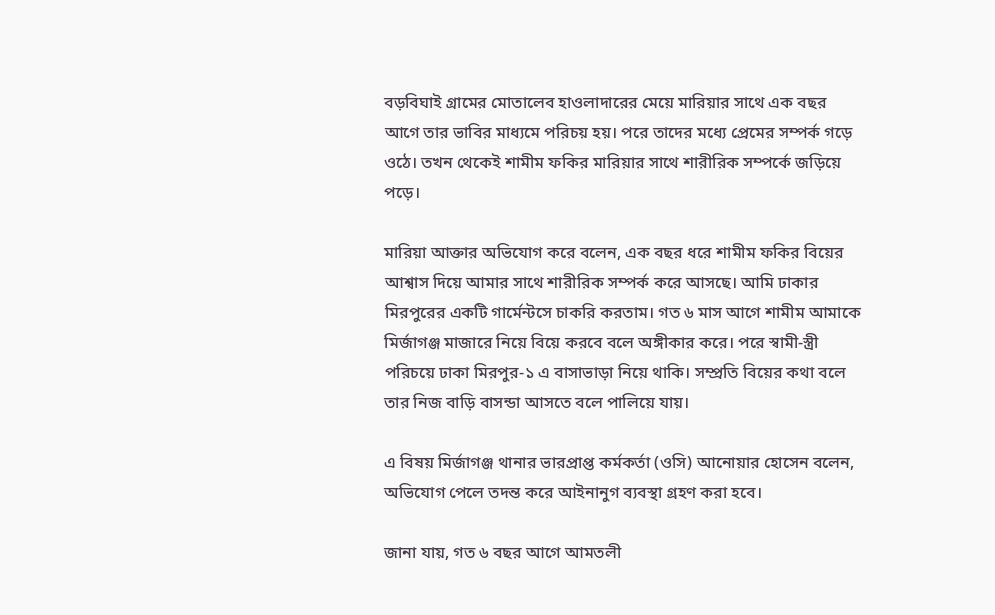বড়বিঘাই গ্রামের মোতালেব হাওলাদারের মেয়ে মারিয়ার সাথে এক বছর আগে তার ভাবির মাধ্যমে পরিচয় হয়। পরে তাদের মধ্যে প্রেমের সম্পর্ক গড়ে ওঠে। তখন থেকেই শামীম ফকির মারিয়ার সাথে শারীরিক সম্পর্কে জড়িয়ে পড়ে।

মারিয়া আক্তার অভিযোগ করে বলেন, এক বছর ধরে শামীম ফকির বিয়ের আশ্বাস দিয়ে আমার সাথে শারীরিক সম্পর্ক করে আসছে। আমি ঢাকার মিরপুরের একটি গার্মেন্টসে চাকরি করতাম। গত ৬ মাস আগে শামীম আমাকে মির্জাগঞ্জ মাজারে নিয়ে বিয়ে করবে বলে অঙ্গীকার করে। পরে স্বামী-স্ত্রী পরিচয়ে ঢাকা মিরপুর-১ এ বাসাভাড়া নিয়ে থাকি। সম্প্রতি বিয়ের কথা বলে তার নিজ বাড়ি বাসন্ডা আসতে বলে পালিয়ে যায়।

এ বিষয় মির্জাগঞ্জ থানার ভারপ্রাপ্ত কর্মকর্তা (ওসি) আনোয়ার হোসেন বলেন, অভিযোগ পেলে তদন্ত করে আইনানুগ ব্যবস্থা গ্রহণ করা হবে।

জানা যায়, গত ৬ বছর আগে আমতলী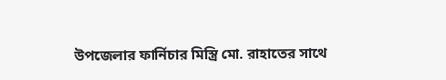উপজেলার ফার্নিচার মিস্ত্রি মো. রাহাতের সাথে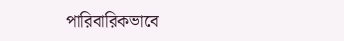পারিবারিকভাবে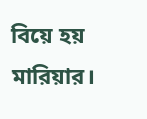বিয়ে হয় মারিয়ার।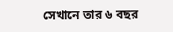সেখানে তার ৬ বছর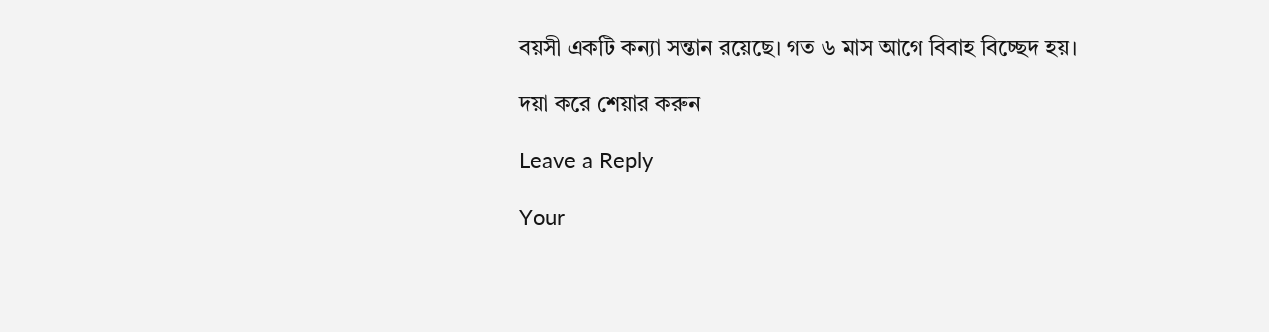বয়সী একটি কন্যা সন্তান রয়েছে। গত ৬ মাস আগে বিবাহ বিচ্ছেদ হয়।

দয়া করে শেয়ার করুন

Leave a Reply

Your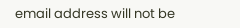email address will not be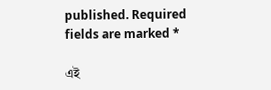published. Required fields are marked *

এই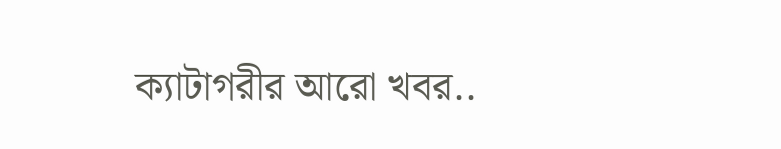ক্যাটাগরীর আরো খবর..